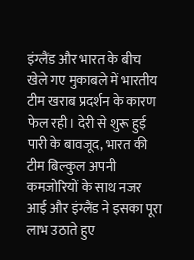इंग्लैंड और भारत के बीच खेले गए मुकाबले में भारतीय टीम खराब प्रदर्शन के कारण फेल रही। देरी से शुरू हुई पारी के बावजूद, भारत की टीम बिल्कुल अपनी कमजोरियों के साथ नजर आई और इंग्लैंड ने इसका पूरा लाभ उठाते हुए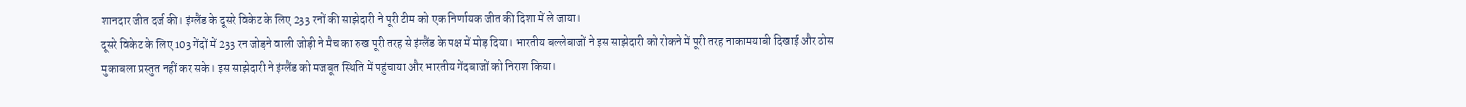शानदार जीत दर्ज की। इंग्लैंड के दूसरे विकेट के लिए 233 रनों की साझेदारी ने पूरी टीम को एक निर्णायक जीत की दिशा में ले जाया।
दूसरे विकेट के लिए 103 गेंदों में 233 रन जोड़ने वाली जोड़ी ने मैच का रुख पूरी तरह से इंग्लैंड के पक्ष में मोड़ दिया। भारतीय बल्लेबाजों ने इस साझेदारी को रोकने में पूरी तरह नाकामयाबी दिखाई और ठोस मुकाबला प्रस्तुत नहीं कर सके। इस साझेदारी ने इंग्लैंड को मजबूत स्थिति में पहुंचाया और भारतीय गेंदबाजों को निराश किया।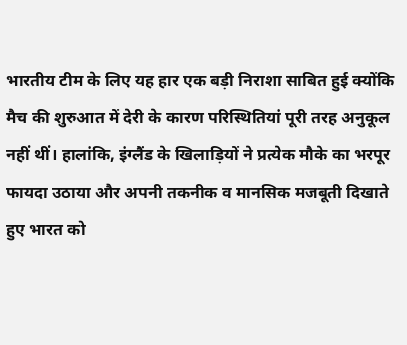भारतीय टीम के लिए यह हार एक बड़ी निराशा साबित हुई क्योंकि मैच की शुरुआत में देरी के कारण परिस्थितियां पूरी तरह अनुकूल नहीं थीं। हालांकि, इंग्लैंड के खिलाड़ियों ने प्रत्येक मौके का भरपूर फायदा उठाया और अपनी तकनीक व मानसिक मजबूती दिखाते हुए भारत को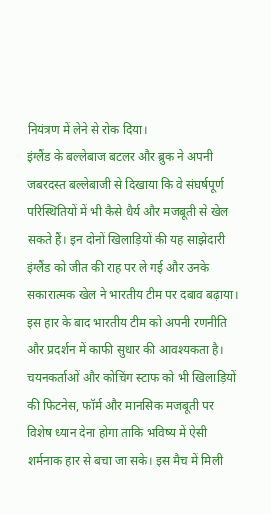नियंत्रण में लेने से रोक दिया।
इंग्लैंड के बल्लेबाज बटलर और ब्रुक ने अपनी जबरदस्त बल्लेबाजी से दिखाया कि वे संघर्षपूर्ण परिस्थितियों में भी कैसे धैर्य और मजबूती से खेल सकते हैं। इन दोनों खिलाड़ियों की यह साझेदारी इंग्लैंड को जीत की राह पर ले गई और उनके सकारात्मक खेल ने भारतीय टीम पर दबाव बढ़ाया।
इस हार के बाद भारतीय टीम को अपनी रणनीति और प्रदर्शन में काफी सुधार की आवश्यकता है। चयनकर्ताओं और कोचिंग स्टाफ को भी खिलाड़ियों की फिटनेस, फॉर्म और मानसिक मजबूती पर विशेष ध्यान देना होगा ताकि भविष्य में ऐसी शर्मनाक हार से बचा जा सके। इस मैच में मिली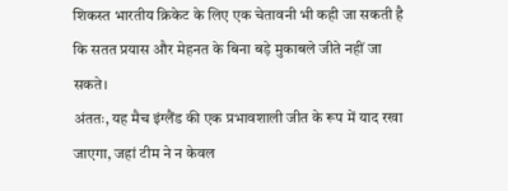शिकस्त भारतीय क्रिकेट के लिए एक चेतावनी भी कही जा सकती है कि सतत प्रयास और मेहनत के बिना बड़े मुकाबले जीते नहीं जा सकते।
अंततः, यह मैच इंग्लैंड की एक प्रभावशाली जीत के रूप में याद रखा जाएगा, जहां टीम ने न केवल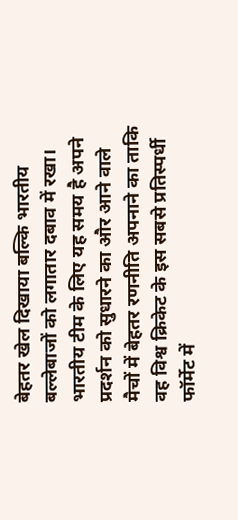बेहतर खेल दिखाया बल्कि भारतीय बल्लेबाजों को लगातार दबाव में रखा। भारतीय टीम के लिए यह समय है अपने प्रदर्शन को सुधारने का और आने वाले मैचों में बेहतर रणनीति अपनाने का ताकि वह विश्व क्रिकेट के इस सबसे प्रतिस्पर्धी फॉर्मेट में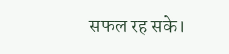सफल रह सके।